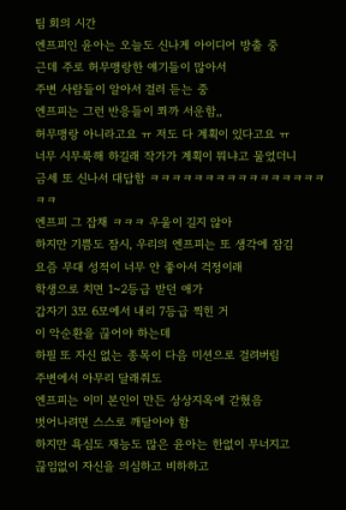팀 회의 시간
엔프피인 윤아는 오늘도 신나게 아이디어 방출 중
근데 주로 허무맹랑한 얘기들이 많아서
주변 사람들이 알아서 걸러 듣는 중
엔프피는 그런 반응들이 쬐까 서운함,,
허무맹랑 아니라고요 ㅠ 저도 다 계획이 있다고요 ㅠ
너무 시무룩해 하길래 작가가 계획이 뭐냐고 물었더니
금세 또 신나서 대답함 ㅋㅋㅋㅋㅋㅋㅋㅋㅋㅋㅋㅋㅋㅋㅋㅋㅋㅋ
엔프피 그 잡채 ㅋㅋㅋ 우울이 길지 않아
하지만 기쁨도 잠시, 우리의 엔프피는 또 생각에 잠김
요즘 무대 성적이 너무 안 좋아서 걱정이래
학생으로 치면 1~2등급 받던 애가
갑자기 3모 6모에서 내리 7등급 찍힌 거
이 악순환을 끊어야 하는데
하필 또 자신 없는 종목이 다음 미션으로 걸려버림
주변에서 아무리 달래줘도
엔프피는 이미 본인이 만든 상상지옥에 갇혔음
벗어나려면 스스로 깨달아야 함
하지만 욕심도 재능도 많은 윤아는 한없이 무너지고
끊임없이 자신을 의심하고 비하하고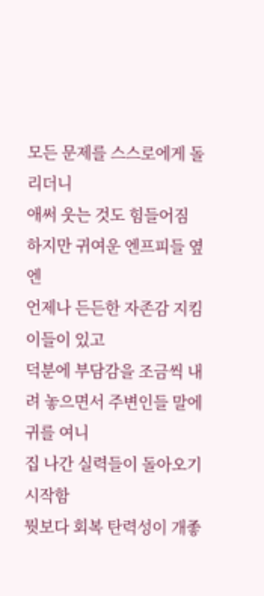모든 문제를 스스로에게 돌리더니
애써 웃는 것도 힘들어짐
하지만 귀여운 엔프피들 옆엔
언제나 든든한 자존감 지킴이들이 있고
덕분에 부담감을 조금씩 내려 놓으면서 주변인들 말에 귀를 여니
집 나간 실력들이 돌아오기 시작함
뭣보다 회복 탄력성이 개좋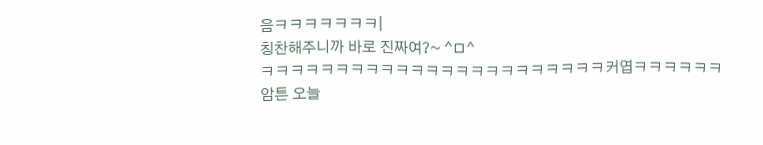음ㅋㅋㅋㅋㅋㅋㅋ|
칭찬해주니까 바로 진짜여?~ ^ㅁ^
ㅋㅋㅋㅋㅋㅋㅋㅋㅋㅋㅋㅋㅋㅋㅋㅋㅋㅋㅋㅋㅋㅋㅋ커엽ㅋㅋㅋㅋㅋㅋ
암튼 오늘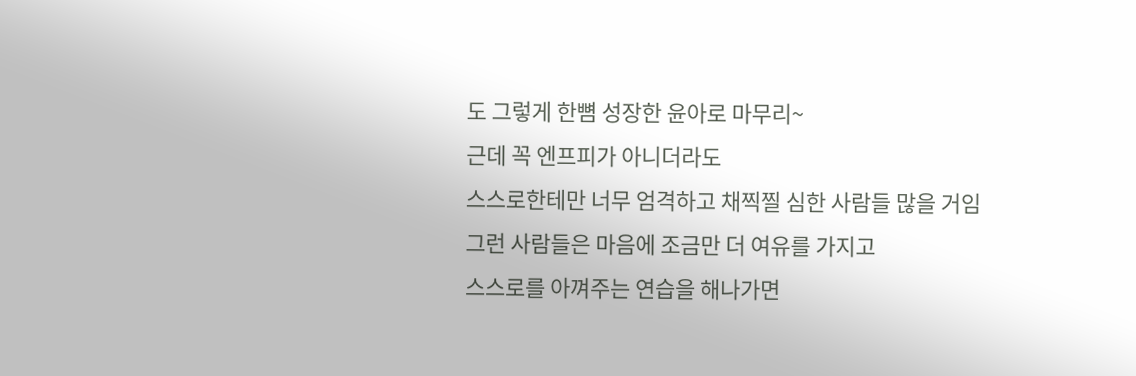도 그렇게 한뼘 성장한 윤아로 마무리~
근데 꼭 엔프피가 아니더라도
스스로한테만 너무 엄격하고 채찍찔 심한 사람들 많을 거임
그런 사람들은 마음에 조금만 더 여유를 가지고
스스로를 아껴주는 연습을 해나가면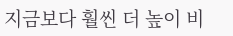지금보다 훨씬 더 높이 비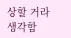상할 거라 생각함